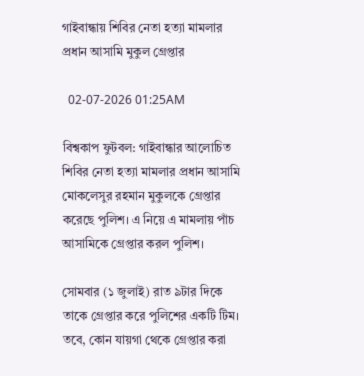গাইবান্ধায় শিবির নেতা হত্যা মামলার প্রধান আসামি মুকুল গ্রেপ্তার

  02-07-2026 01:25AM

বিশ্বকাপ ফুটবল: গাইবান্ধার আলোচিত শিবির নেতা হত্যা মামলার প্রধান আসামি মোকলেসুর রহমান মুকুলকে গ্রেপ্তার করেছে পুলিশ। এ নিয়ে এ মামলায় পাঁচ আসামিকে গ্রেপ্তার করল পুলিশ।

সোমবার (১ জুলাই) রাত ৯টার দিকে তাকে গ্রেপ্তার করে পুলিশের একটি টিম। তবে, কোন যায়গা থেকে গ্রেপ্তার করা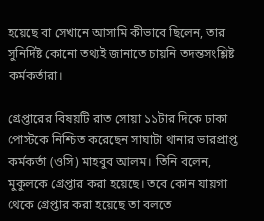হয়েছে বা সেখানে আসামি কীভাবে ছিলেন, তার সুনির্দিষ্ট কোনো তথ্যই জানাতে চায়নি তদন্তসংশ্লিষ্ট কর্মকর্তারা।

গ্রেপ্তারের বিষয়টি রাত সোয়া ১১টার দিকে ঢাকা পোস্টকে নিশ্চিত করেছেন সাঘাটা থানার ভারপ্রাপ্ত কর্মকর্তা (ওসি) মাহবুব আলম। তিনি বলেন, মুকুলকে গ্রেপ্তার করা হয়েছে। তবে কোন যায়গা থেকে গ্রেপ্তার করা হয়েছে তা বলতে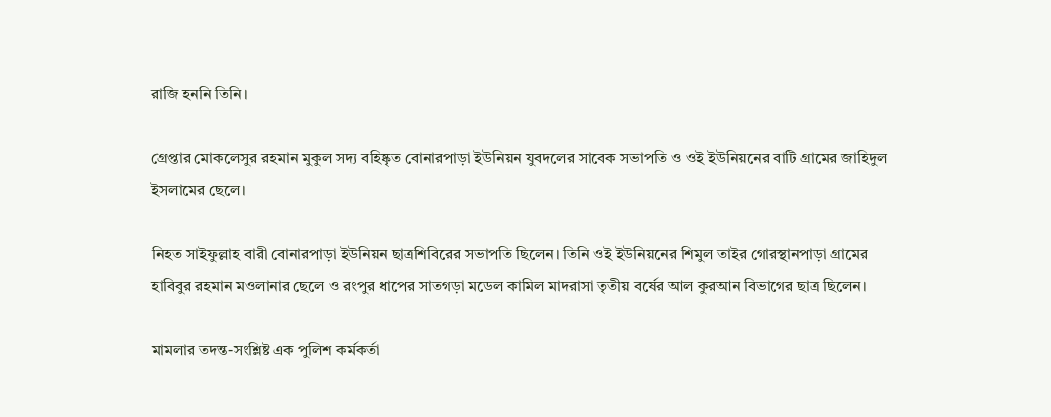রাজি হননি তিনি।

গ্রেপ্তার মোকলেসুর রহমান মুকুল সদ্য বহিষ্কৃত বোনারপাড়া ইউনিয়ন যুবদলের সাবেক সভাপতি ও ওই ইউনিয়নের বাটি গ্রামের জাহিদুল ইসলামের ছেলে।

নিহত সাইফুল্লাহ বারী বোনারপাড়া ইউনিয়ন ছাত্রশিবিরের সভাপতি ছিলেন। তিনি ওই ইউনিয়নের শিমুল তাইর গোরস্থানপাড়া গ্রামের হাবিবুর রহমান মওলানার ছেলে ও রংপুর ধাপের সাতগড়া মডেল কামিল মাদরাসা তৃতীয় বর্ষের আল কুরআন বিভাগের ছাত্র ছিলেন।

মামলার তদন্ত-সংশ্লিষ্ট এক পুলিশ কর্মকর্তা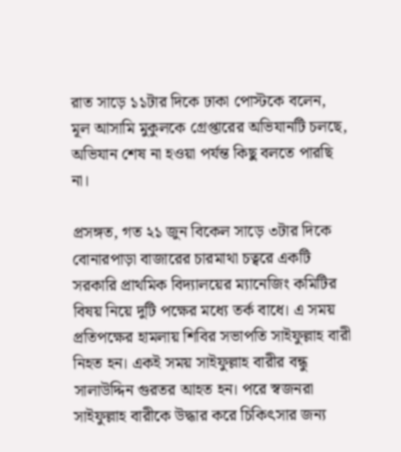রাত সাড়ে ১১টার দিকে ঢাকা পোস্টকে বলেন, মূল আসামি মুকুলকে গ্রেপ্তারের অভিযানটি চলছে, অভিযান শেষ না হওয়া পর্যন্ত কিছু বলতে পারছি না।

প্রসঙ্গত, গত ২১ জুন বিকেল সাড়ে ৩টার দিকে বোনারপাড়া বাজারের চারমাথা চত্বরে একটি সরকারি প্রাথমিক বিদ্যালয়ের ম্যানেজিং কমিটির বিষয় নিয়ে দুটি পক্ষের মধ্যে তর্ক বাধে। এ সময় প্রতিপক্ষের হামলায় শিবির সভাপতি সাইফুল্লাহ বারী নিহত হন। একই সময় সাইফুল্লাহ বারীর বন্ধু সালাউদ্দিন গুরতর আহত হন। পরে স্বজনরা সাইফুল্লাহ বারীকে উদ্ধার করে চিকিৎসার জন্য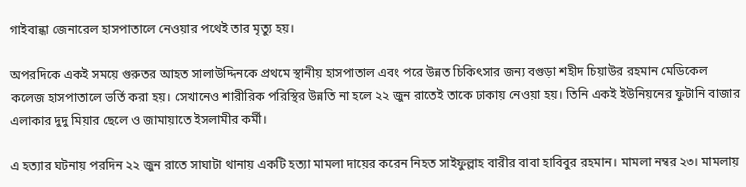গাইবান্ধা জেনারেল হাসপাতালে নেওয়ার পথেই তার মৃত্যু হয়।

অপরদিকে একই সময়ে গুরুতর আহত সালাউদ্দিনকে প্রথমে স্থানীয় হাসপাতাল এবং পরে উন্নত চিকিৎসার জন্য বগুড়া শহীদ চিয়াউর রহমান মেডিকেল কলেজ হাসপাতালে ভর্তি করা হয়। সেখানেও শারীরিক পরিস্থির উন্নতি না হলে ২২ জুন রাতেই তাকে ঢাকায় নেওয়া হয়। তিনি একই ইউনিয়নের ফুটানি বাজার এলাকার দুদু মিয়ার ছেলে ও জামায়াতে ইসলামীর কর্মী।

এ হত্যার ঘটনায় পরদিন ২২ জুন রাতে সাঘাটা থানায় একটি হত্যা মামলা দায়ের করেন নিহত সাইফুল্লাহ বারীর বাবা হাবিবুর রহমান। মামলা নম্বর ২৩। মামলায়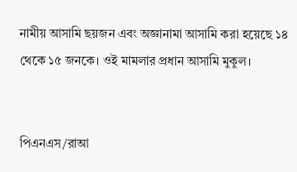নামীয় আসামি ছয়জন এবং অজ্ঞানামা আসামি করা হয়েছে ১৪ থেকে ১৫ জনকে। ওই মামলার প্রধান আসামি মুকুল।


পিএনএস/রাআ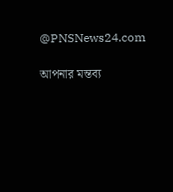@PNSNews24.com

আপনার মন্তব্য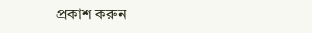প্রকাশ করুন